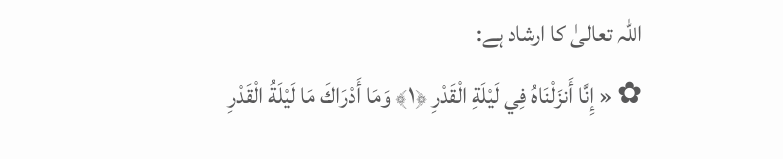اللہ تعالیٰ کا ارشاد ہے:
✿ « إِنَّا أَنزَلْنَاهُ فِي لَيْلَةِ الْقَدْرِ ﴿١﴾ وَمَا أَدْرَاكَ مَا لَيْلَةُ الْقَدْرِ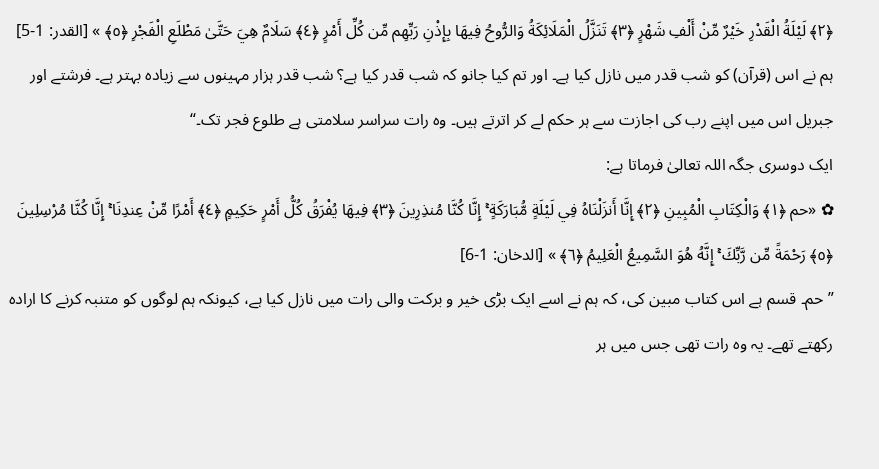﴿٢﴾ لَيْلَةُ الْقَدْرِ خَيْرٌ مِّنْ أَلْفِ شَهْرٍ ﴿٣﴾ تَنَزَّلُ الْمَلَائِكَةُ وَالرُّوحُ فِيهَا بِإِذْنِ رَبِّهِم مِّن كُلِّ أَمْرٍ ﴿٤﴾ سَلَامٌ هِيَ حَتَّىٰ مَطْلَعِ الْفَجْرِ ﴿٥﴾ » [القدر: 1-5]
ہم نے اس (قرآن) کو شب قدر میں نازل کیا ہے۔ اور تم کیا جانو کہ شب قدر کیا ہے؟ شب قدر ہزار مہینوں سے زیادہ بہتر ہے۔ فرشتے اور جبریل اس میں اپنے رب کی اجازت سے ہر حکم لے کر اترتے ہیں۔ وہ رات سراسر سلامتی ہے طلوع فجر تک۔“
ایک دوسری جگہ اللہ تعالیٰ فرماتا ہے:
✿ «حم ﴿١﴾ وَالْكِتَابِ الْمُبِينِ ﴿٢﴾ إِنَّا أَنزَلْنَاهُ فِي لَيْلَةٍ مُّبَارَكَةٍ ۚ إِنَّا كُنَّا مُنذِرِينَ ﴿٣﴾ فِيهَا يُفْرَقُ كُلُّ أَمْرٍ حَكِيمٍ ﴿٤﴾ أَمْرًا مِّنْ عِندِنَا ۚ إِنَّا كُنَّا مُرْسِلِينَ ﴿٥﴾ رَحْمَةً مِّن رَّبِّكَ ۚ إِنَّهُ هُوَ السَّمِيعُ الْعَلِيمُ ﴿٦﴾ » [الدخان: 1-6]
”حم۔ قسم ہے اس کتاب مبین کی، کہ ہم نے اسے ایک بڑی خیر و برکت والی رات میں نازل کیا ہے، کیونکہ ہم لوگوں کو متنبہ کرنے کا ارادہ رکھتے تھے۔ یہ وہ رات تھی جس میں ہر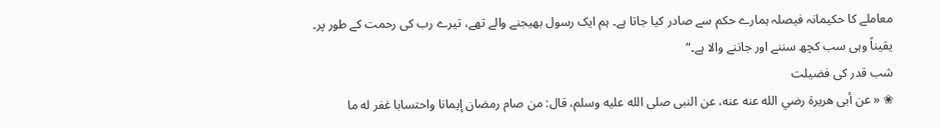معاملے کا حکیمانہ فیصلہ ہمارے حکم سے صادر کیا جاتا ہے۔ ہم ایک رسول بھیجنے والے تھے، تیرے رب کی رحمت کے طور پر۔ یقیناً وہی سب کچھ سننے اور جاننے والا ہے۔“
شب قدر کی فضیلت
❀ « عن أبى هريرة رضي الله عنه عنه، عن النبى صلى الله عليه وسلم، قال: من صام رمضان إيمانا واحتسابا غفر له ما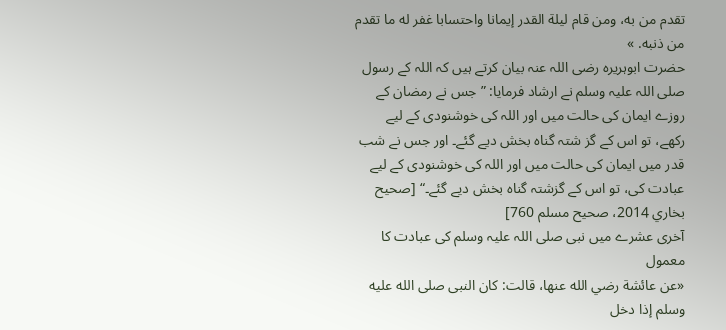تقدم من به، ومن قام ليلة القدر إيمانا واحتسابا غفر له ما تقدم من ذنبه. »
حضرت ابوہریرہ رضی اللہ عنہ بیان کرتے ہیں کہ اللہ کے رسول صلی اللہ علیہ وسلم نے ارشاد فرمایا: ”جس نے رمضان کے روزے ایمان کی حالت میں اور اللہ کی خوشنودی کے لیے رکھے، تو اس کے گز شتہ گناہ بخش دیے گئے۔ اور جس نے شب قدر میں ایمان کی حالت میں اور اللہ کی خوشنودی کے لیے عبادت کی، تو اس کے گزشتہ گناہ بخش دیے گئے۔“ [صحيح بخاري 2014، صحيح مسلم 760]
آخری عشرے میں نبی صلى اللہ علیہ وسلم کی عبادت کا معمول
«عن عائشة رضي الله عنها، قالت: كان النبى صلى الله عليه وسلم إذا دخل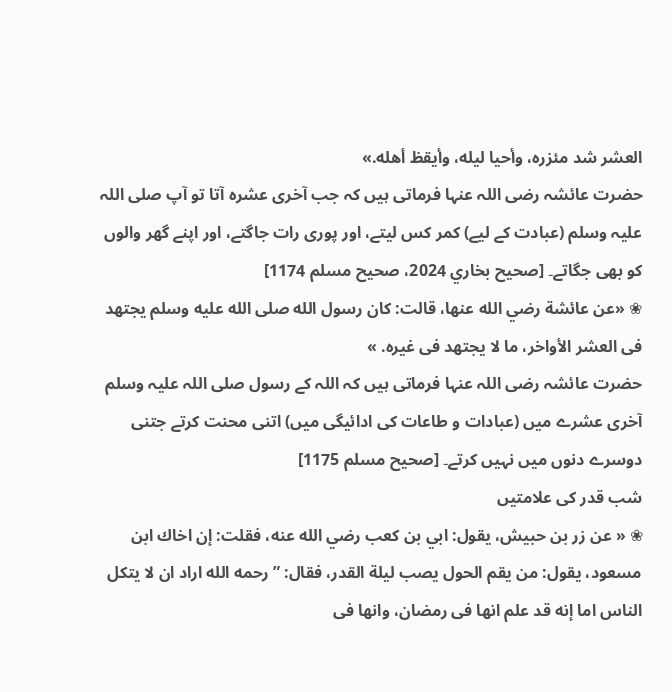العشر شد مئزره، وأحيا ليله، وأيقظ أهله.»
حضرت عائشہ رضی اللہ عنہا فرماتی ہیں کہ جب آخری عشرہ آتا تو آپ صلی اللہ علیہ وسلم (عبادت کے لیے) کمر کس لیتے، اور پوری رات جاگتے، اور اپنے گھر والوں کو بھی جگاتے۔ [صحيح بخاري 2024، صحيح مسلم 1174]
❀ «عن عائشة رضي الله عنها، قالت: كان رسول الله صلى الله عليه وسلم يجتهد فى العشر الأواخر، ما لا يجتهد فى غيره. »
حضرت عائشہ رضی اللہ عنہا فرماتی ہیں کہ اللہ کے رسول صلی اللہ علیہ وسلم آخری عشرے میں (عبادات و طاعات کی ادائیگی میں) اتنی محنت کرتے جتنی دوسرے دنوں میں نہیں کرتے۔ [صحيح مسلم 1175]
شب قدر کی علامتیں
❀ « عن زر بن حبيش، يقول: ابي بن كعب رضي الله عنه، فقلت: إن اخاك ابن مسعود، يقول: من يقم الحول يصب ليلة القدر، فقال: ” رحمه الله اراد ان لا يتكل الناس اما إنه قد علم انها فى رمضان، وانها فى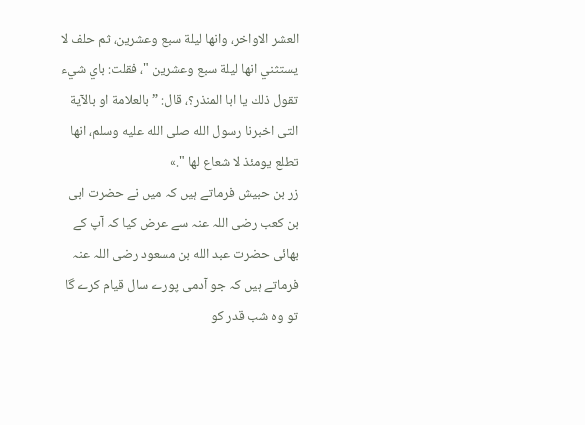العشر الاواخر، وانها ليلة سبع وعشرين، ثم حلف لا يستثني انها ليلة سبع وعشرين "، فقلت: باي شيء تقول ذلك يا ابا المنذر؟، قال: ” بالعلامة او بالآية التى اخبرنا رسول الله صلى الله عليه وسلم، انها تطلع يومئذ لا شعاع لها ".»
زر بن حبیش فرماتے ہیں کہ میں نے حضرت ابی بن کعب رضی اللہ عنہ سے عرض کیا کہ آپ کے بھائی حضرت عبد الله بن مسعود رضی اللہ عنہ فرماتے ہیں کہ جو آدمی پورے سال قیام کرے گا تو وہ شب قدر کو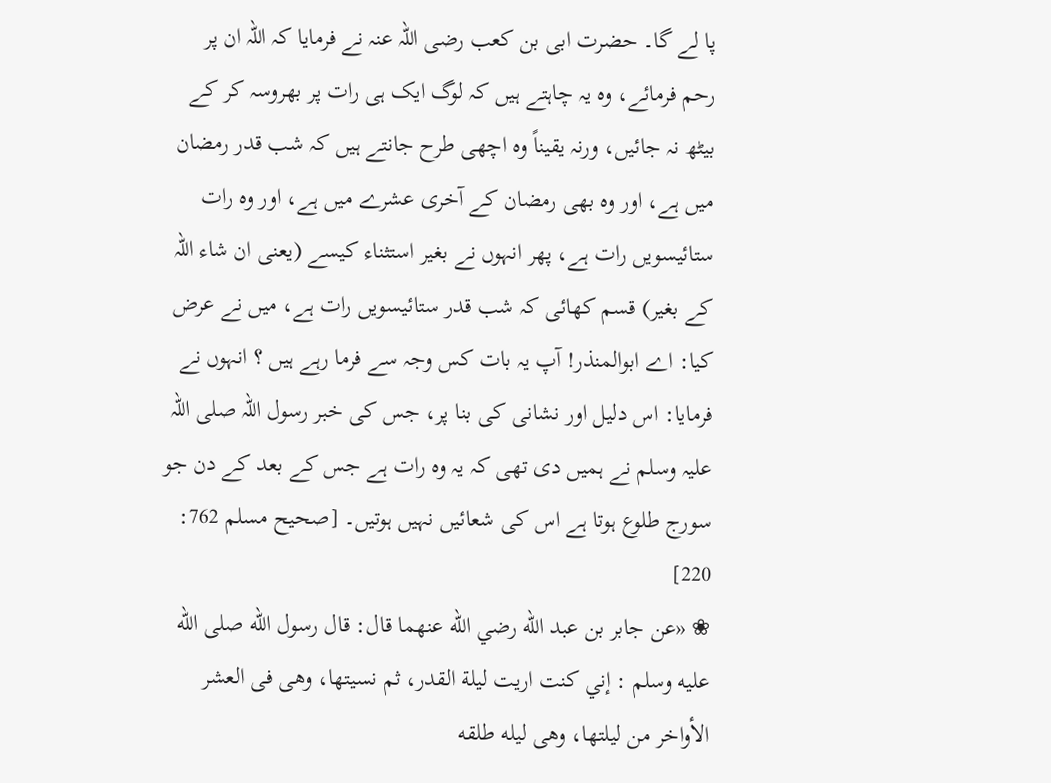پا لے گا۔ حضرت ابی بن کعب رضی اللہ عنہ نے فرمایا کہ اللہ ان پر رحم فرمائے، وہ یہ چاہتے ہیں کہ لوگ ایک ہی رات پر بھروسہ کر کے بیٹھ نہ جائیں، ورنہ یقیناً وہ اچھی طرح جانتے ہیں کہ شب قدر رمضان میں ہے، اور وہ بھی رمضان کے آخری عشرے میں ہے، اور وہ رات ستائیسویں رات ہے، پھر انہوں نے بغیر استثناء کیسے (یعنی ان شاء اللہ کے بغیر) قسم کھائی کہ شب قدر ستائیسویں رات ہے، میں نے عرض کیا: اے ابوالمنذر! آپ یہ بات کس وجہ سے فرما رہے ہیں ؟ انہوں نے فرمایا: اس دلیل اور نشانی کی بنا پر، جس کی خبر رسول اللہ صلی اللہ علیہ وسلم نے ہمیں دی تھی کہ یہ وہ رات ہے جس کے بعد کے دن جو سورج طلوع ہوتا ہے اس کی شعائیں نہیں ہوتیں۔ [صحيح مسلم 762: 220]
❀ «عن جابر بن عبد الله رضي الله عنهما قال: قال رسول الله صلى الله عليه وسلم : إني كنت اريت ليلة القدر، ثم نسيتها، وهى فى العشر الأواخر من ليلتها، وهى ليله طلقه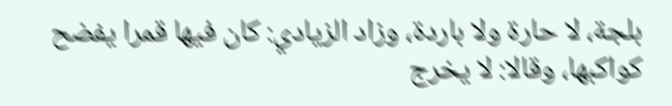بلجة، لا حارة ولا باردة، وزاد الزيادي: كان فيها قمرا يفضح كواكبها، وقالا: لا يخرج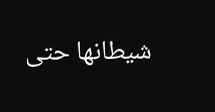شيطانها حتى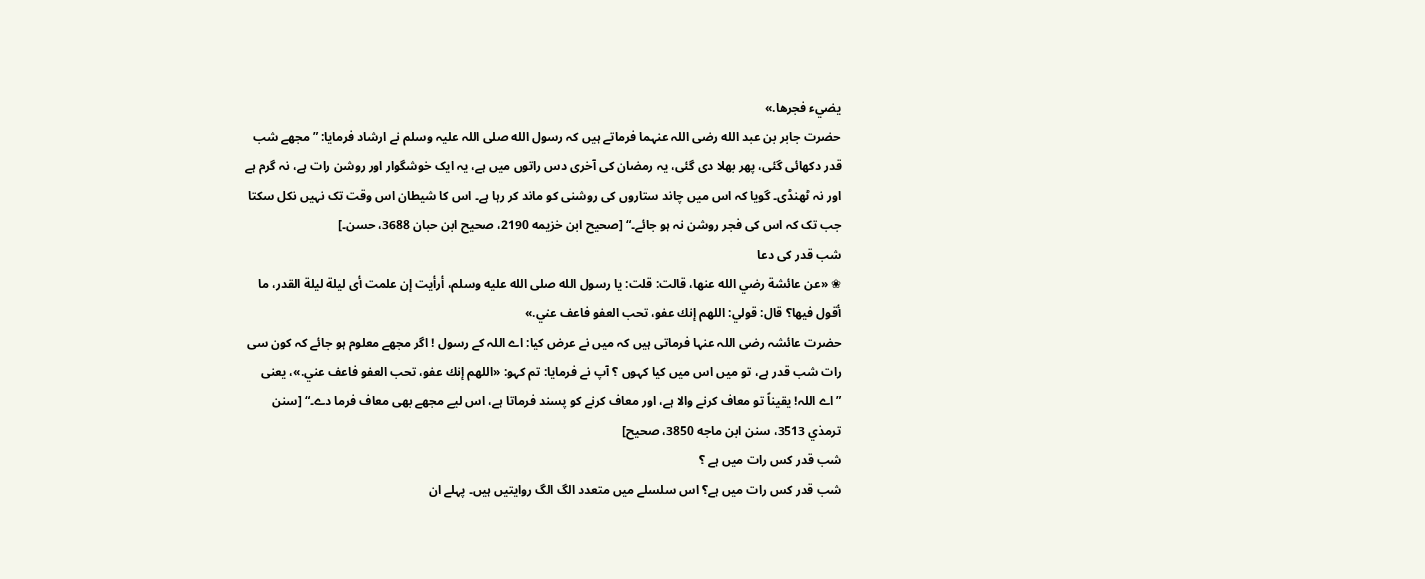يضيء فجرها.»
حضرت جابر بن عبد الله رضی اللہ عنہما فرماتے ہیں کہ رسول الله صلی اللہ علیہ وسلم نے ارشاد فرمایا: ”مجھے شب قدر دکھائی گئی، پھر بھلا دی گئی، یہ رمضان کی آخری دس راتوں میں ہے، یہ ایک خوشگوار اور روشن رات ہے، نہ گرم ہے اور نہ ٹھنڈی۔ گویا کہ اس میں چاند ستاروں کی روشنی کو ماند کر رہا ہے۔ اس کا شیطان اس وقت تک نہیں نکل سکتا جب تک کہ اس کی فجر روشن نہ ہو جائے۔“ [صحيح ابن خزيمه 2190، صحيح ابن حبان 3688، حسن۔]
شب قدر کی دعا
❀ «عن عائشة رضي الله عنها، قالت: قلت: يا رسول الله صلى الله عليه وسلم، أرأيت إن علمت أى ليلة ليلة القدر، ما أقول فيها؟ قال: قولي: اللهم إنك عفو، تحب العفو فاعف عني.»
حضرت عائشہ رضی اللہ عنہا فرماتی ہیں کہ میں نے عرض کیا: اے اللہ کے رسول ! اگر مجھے معلوم ہو جائے کہ کون سی رات شب قدر ہے، تو میں اس میں کیا کہوں ؟ آپ نے فرمایا: تم کہو: «اللهم إنك عفو، تحب العفو فاعف عني.»، یعنی ”اے اللہ! یقیناً تو معاف کرنے والا ہے، اور معاف کرنے کو پسند فرماتا ہے، اس لیے مجھے بھی معاف فرما دے۔“ [سنن ترمذي 3513، سنن ابن ماجه 3850، صحيح]
شب قدر کس رات میں ہے ؟
شب قدر کس رات میں ہے؟ اس سلسلے میں متعدد الگ الگ روایتیں ہیں۔ پہلے ان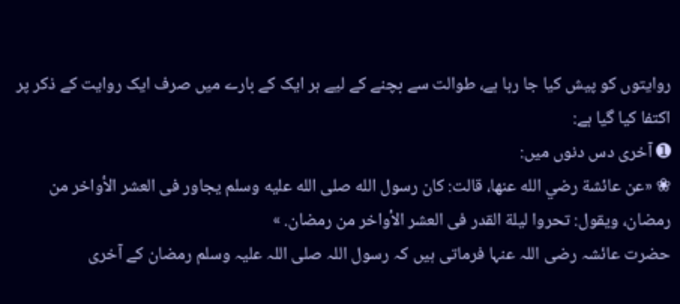روایتوں کو پیش کیا جا رہا ہے، طوالت سے بچنے کے لیے ہر ایک کے بارے میں صرف ایک روایت کے ذکر پر اکتفا کیا گیا ہے:
➊ آخری دس دنوں میں:
❀ «عن عائشة رضي الله عنها، قالت: كان رسول الله صلى الله عليه وسلم يجاور فى العشر الأواخر من رمضان، ويقول: تحروا ليلة القدر فى العشر الأواخر من رمضان. »
حضرت عائشہ رضی اللہ عنہا فرماتی ہیں کہ رسول اللہ صلی اللہ علیہ وسلم رمضان کے آخری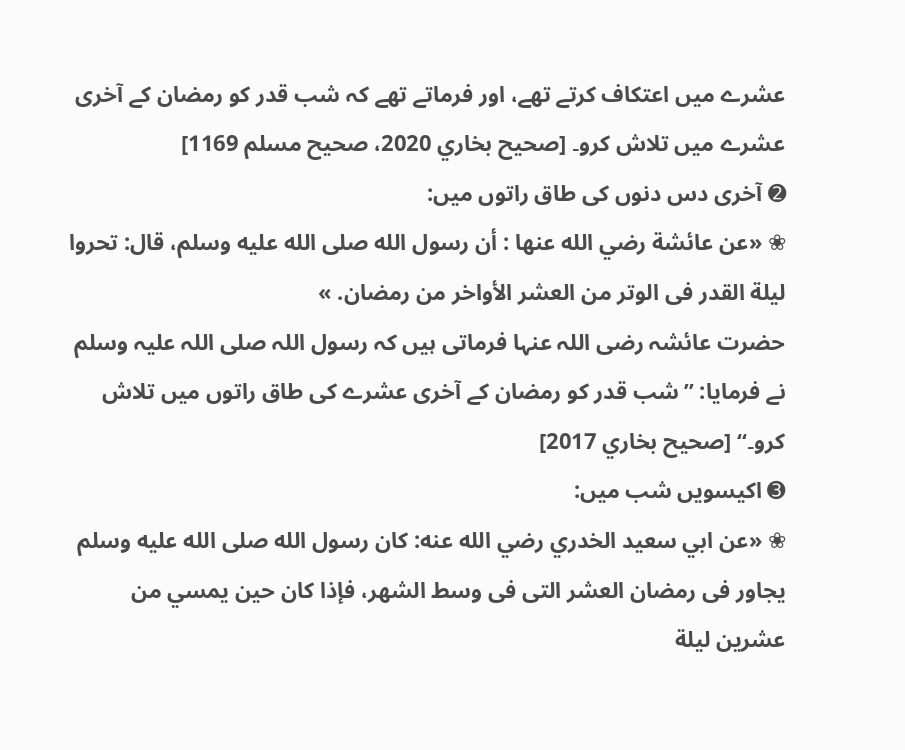عشرے میں اعتکاف کرتے تھے، اور فرماتے تھے کہ شب قدر کو رمضان کے آخری عشرے میں تلاش کرو۔ [صحيح بخاري 2020، صحيح مسلم 1169]
➋ آخری دس دنوں کی طاق راتوں میں:
❀ «عن عائشة رضي الله عنها : أن رسول الله صلى الله عليه وسلم، قال: تحروا ليلة القدر فى الوتر من العشر الأواخر من رمضان. »
حضرت عائشہ رضی اللہ عنہا فرماتی ہیں کہ رسول اللہ صلی اللہ علیہ وسلم نے فرمایا: ”شب قدر کو رمضان کے آخری عشرے کی طاق راتوں میں تلاش کرو۔“ [صحيح بخاري 2017]
➌ اکیسویں شب میں:
❀ «عن ابي سعيد الخدري رضي الله عنه: كان رسول الله صلى الله عليه وسلم يجاور فى رمضان العشر التى فى وسط الشهر، فإذا كان حين يمسي من عشرين ليلة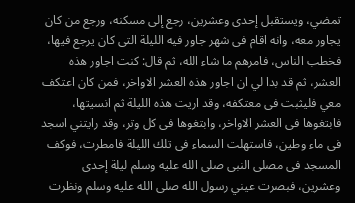تمضي، ويستقبل إحدى وعشرين، رجع إلى مسكنه، ورجع من كان يجاور معه، وانه اقام فى شهر جاور فيه الليلة التى كان يرجع فيها، فخطب الناس، فامرهم ما شاء الله، ثم قال: كنت اجاور هذه العشر، ثم قد بدا لي ان اجاور هذه العشر الاواخر، فمن كان اعتكف معي فليثبت فى معتكفه، وقد اريت هذه الليلة ثم انسيتها، فابتغوها فى العشر الاواخر، وابتغوها فى كل وتر، وقد رايتني اسجد فى ماء وطين، فاستهلت السماء فى تلك الليلة فامطرت، فوكف المسجد فى مصلى النبى صلى الله عليه وسلم ليلة إحدى وعشرين، فبصرت عيني رسول الله صلى الله عليه وسلم ونظرت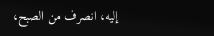إليه، انصرف من الصبح،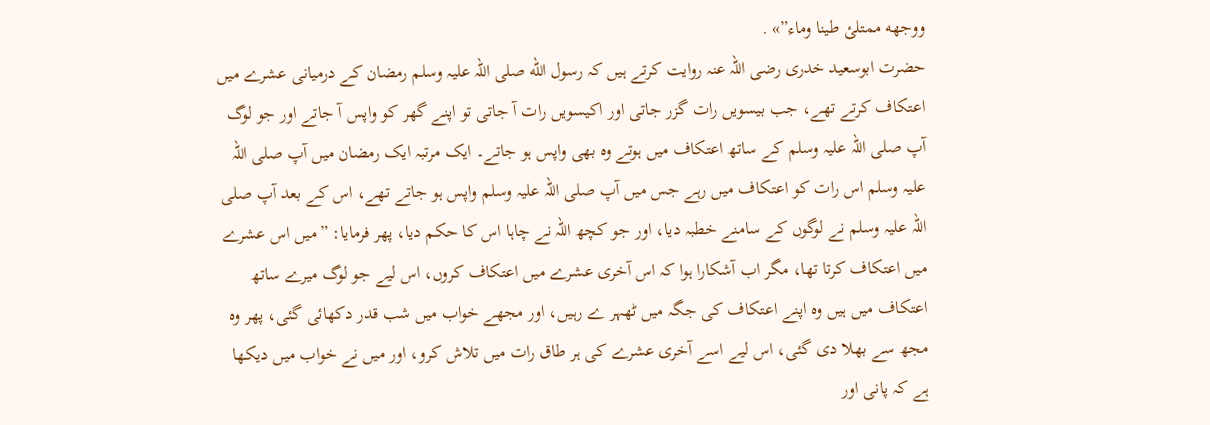ووجهه ممتلئ طينا وماء”» .
حضرت ابوسعید خدری رضی اللہ عنہ روایت کرتے ہیں کہ رسول الله صلی اللہ علیہ وسلم رمضان کے درمیانی عشرے میں اعتکاف کرتے تھے، جب بیسویں رات گزر جاتی اور اکیسویں رات آ جاتی تو اپنے گھر کو واپس آ جاتے اور جو لوگ آپ صلی اللہ علیہ وسلم کے ساتھ اعتکاف میں ہوتے وہ بھی واپس ہو جاتے۔ ایک مرتبہ ایک رمضان میں آپ صلی اللہ علیہ وسلم اس رات کو اعتکاف میں رہے جس میں آپ صلی اللہ علیہ وسلم واپس ہو جاتے تھے، اس کے بعد آپ صلی اللہ علیہ وسلم نے لوگوں کے سامنے خطبہ دیا، اور جو کچھ اللہ نے چاہا اس کا حکم دیا، پھر فرمایا: ”میں اس عشرے میں اعتکاف کرتا تھا، مگر اب آشکارا ہوا کہ اس آخری عشرے میں اعتکاف کروں، اس لیے جو لوگ میرے ساتھ اعتکاف میں ہیں وہ اپنے اعتکاف کی جگہ میں ٹھہر ے رہیں، اور مجھے خواب میں شب قدر دکھائی گئی، پھر وہ مجھ سے بھلا دی گئی، اس لیے اسے آخری عشرے کی ہر طاق رات میں تلاش کرو، اور میں نے خواب میں دیکھا ہے کہ پانی اور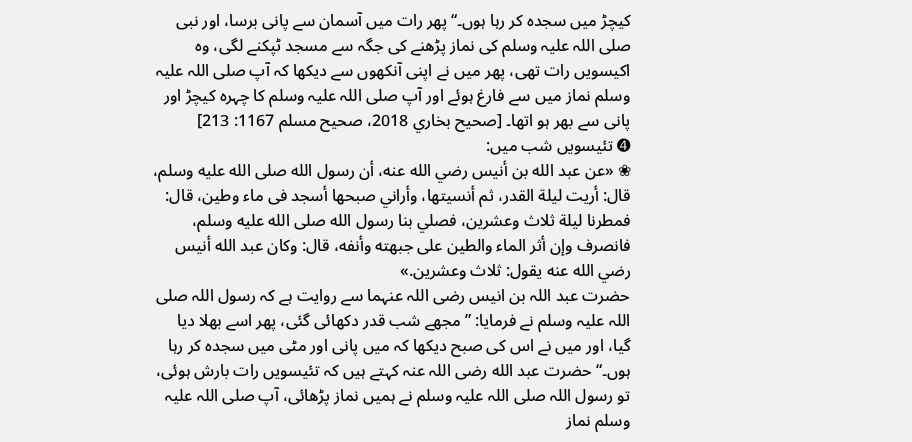کیچڑ میں سجدہ کر رہا ہوں۔“ پھر رات میں آسمان سے پانی برسا، اور نبی صلی اللہ علیہ وسلم کی نماز پڑھنے کی جگہ سے مسجد ٹپکنے لگی، وہ اکیسویں رات تھی، پھر میں نے اپنی آنکھوں سے دیکھا کہ آپ صلی اللہ علیہ وسلم نماز میں سے فارغ ہوئے اور آپ صلی اللہ علیہ وسلم کا چہرہ کیچڑ اور پانی سے بھر ہو اتھا۔ [صحيح بخاري 2018، صحيح مسلم 1167: 213]
➍ تئیسویں شب میں:
❀ «عن عبد الله بن أنيس رضي الله عنه، أن رسول الله صلى الله عليه وسلم، قال: أريت ليلة القدر، ثم أنسيتها، وأراني صبحها أسجد فى ماء وطين، قال: فمطرنا ليلة ثلاث وعشرين، فصلي بنا رسول الله صلى الله عليه وسلم، فانصرف وإن أثر الماء والطين على جبهته وأنفه، قال: وكان عبد الله أنيس رضي الله عنه يقول: ثلاث وعشرين.»
حضرت عبد اللہ بن انیس رضی اللہ عنہما سے روایت ہے کہ رسول اللہ صلی اللہ علیہ وسلم نے فرمایا: ”مجھے شب قدر دکھائی گئی، پھر اسے بھلا دیا گیا، اور میں نے اس کی صبح دیکھا کہ میں پانی اور مٹی میں سجدہ کر رہا ہوں۔“ حضرت عبد الله رضی اللہ عنہ کہتے ہیں کہ تئیسویں رات بارش ہوئی، تو رسول اللہ صلی اللہ علیہ وسلم نے ہمیں نماز پڑھائی، آپ صلی اللہ علیہ وسلم نماز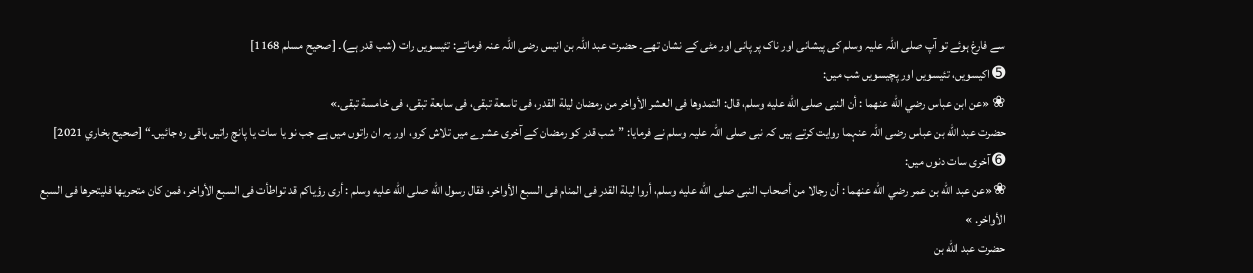سے فارغ ہوئے تو آپ صلی اللہ علیہ وسلم کی پیشانی اور ناک پر پانی اور مٹی کے نشان تھے۔ حضرت عبد اللہ بن انیس رضی اللہ عنہ فرماتے: تئیسویں رات (شب قدر ہے)۔ [صحيح مسلم 1168]
➎ اکیسویں، تئیسویں اور پچیسویں شب میں:
❀ «عن ابن عباس رضي الله عنهما : أن النبى صلى الله عليه وسلم، قال: التمدوها فى العشر الأواخر من رمضان ليلة القدر، فى تاسعة تبقى، فى سابعة تبقى، فى خامسة تبقى.»
حضرت عبد الله بن عباس رضی اللہ عنہما روایت کرتے ہیں کہ نبی صلی اللہ علیہ وسلم نے فرمایا: ”شب قدر کو رمضان کے آخری عشرے میں تلاش کرو، اور یہ ان راتوں میں ہے جب نو یا سات یا پانچ راتیں باقی رہ جائیں۔“ [صحيح بخاري 2021]
➏ آخری سات دنوں میں:
❀«عن عبد الله بن عمر رضي الله عنهما : أن رجالا من أصحاب النبى صلى الله عليه وسلم، أروا ليلة القدر فى المنام فى السبع الأواخر، فقال رسول الله صلى الله عليه وسلم : أرى رؤياكم قد تواطأت فى السبع الأواخر، فمن كان متحريها فليتحرها فى السبع الأواخر. »
حضرت عبد الله بن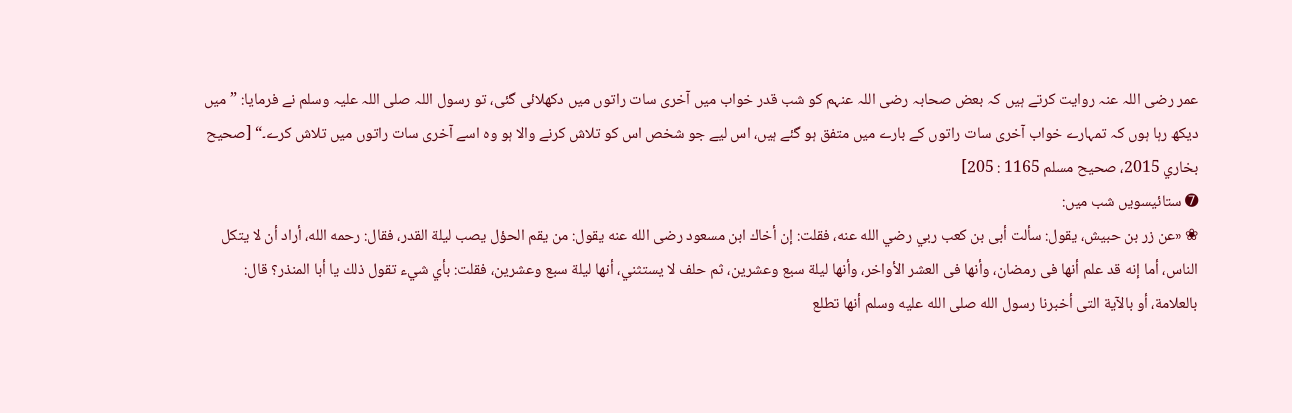عمر رضی اللہ عنہ روایت کرتے ہیں کہ بعض صحابہ رضی اللہ عنہم کو شب قدر خواب میں آخری سات راتوں میں دکھلائی گئی، تو رسول اللہ صلی اللہ علیہ وسلم نے فرمایا: ”میں دیکھ رہا ہوں کہ تمہارے خواب آخری سات راتوں کے بارے میں متفق ہو گئے ہیں، اس لیے جو شخص اس کو تلاش کرنے والا ہو وہ اسے آخری سات راتوں میں تلاش کرے۔“ [صحيح بخاري 2015، صحيح مسلم 1165 : 205]
➐ ستائیسویں شب میں:
❀ «عن زر بن حبيش، يقول: سألت أبى بن كعب ربي رضي الله عنه، فقلت: إن أخاك ابن مسعود رضى الله عنه يقول: من يقم الحؤل يصب ليلة القدر، فقال: رحمه الله، أراد أن لا يتكل الناس، أما إنه قد علم أنها فى رمضان، وأنها فى العشر الأواخر، وأنها ليلة سبع وعشرين، ثم حلف لا يستثني، أنها ليلة سبع وعشرين، فقلت: بأي شيء تقول ذلك يا أبا المنذر؟ قال: بالعلامة، أو بالآية التى أخبرنا رسول الله صلى الله عليه وسلم أنها تطلع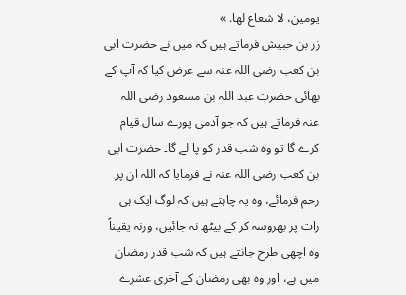يومين، لا شعاع لها. »
زر بن حبیش فرماتے ہیں کہ میں نے حضرت ابی بن کعب رضی اللہ عنہ سے عرض کیا کہ آپ کے بھائی حضرت عبد اللہ بن مسعود رضی اللہ عنہ فرماتے ہیں کہ جو آدمی پورے سال قیام کرے گا تو وہ شب قدر کو پا لے گا۔ حضرت ابی بن کعب رضی اللہ عنہ نے فرمایا کہ اللہ ان پر رحم فرمائے، وہ یہ چاہتے ہیں کہ لوگ ایک ہی رات پر بھروسہ کر کے بیٹھ نہ جائیں، ورنہ یقیناً وہ اچھی طرح جانتے ہیں کہ شب قدر رمضان میں ہے، اور وہ بھی رمضان کے آخری عشرے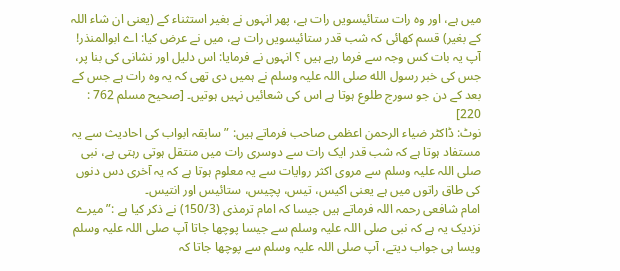میں ہے، اور وہ رات ستائیسویں رات ہے، پھر انہوں نے بغیر استثناء کے (یعنی ان شاء اللہ کے بغیر) قسم کھائی کہ شب قدر ستائیسویں رات ہے، میں نے عرض کیا: اے ابوالمنذر! آپ یہ بات کس وجہ سے فرما رہے ہیں ؟ انہوں نے فرمایا: اس دلیل اور نشانی کی بنا پر، جس کی خبر رسول الله صلی اللہ علیہ وسلم نے ہمیں دی تھی کہ یہ وہ رات ہے جس کے بعد کے دن جو سورج طلوع ہوتا ہے اس کی شعائیں نہیں ہوتیں۔ [صحيح مسلم 762 : 220]
نوٹ: ڈاکٹر ضیاء الرحمن اعظمی صاحب فرماتے ہیں: ”سابقہ ابواب کی احادیث سے یہ مستفاد ہوتا ہے کہ شب قدر ایک رات سے دوسری رات میں منتقل ہوتی رہتی ہے، نبی صلی اللہ علیہ وسلم سے مروی اکثر روایات سے یہ معلوم ہوتا ہے کہ یہ آخری دس دنوں کی طاق راتوں میں ہے یعنی اکیس، تیس، پچیس، ستائیس اور انتیس۔
امام شافعی رحمہ اللہ فرماتے ہیں جیسا کہ امام ترمذی (150/3) نے ذکر کیا ہے :”میرے نزدیک یہ ہے کہ نبی صلی اللہ علیہ وسلم سے جیسا پوچھا جاتا آپ صلی اللہ علیہ وسلم ویسا ہی جواب دیتے، آپ صلی اللہ علیہ وسلم سے پوچھا جاتا کہ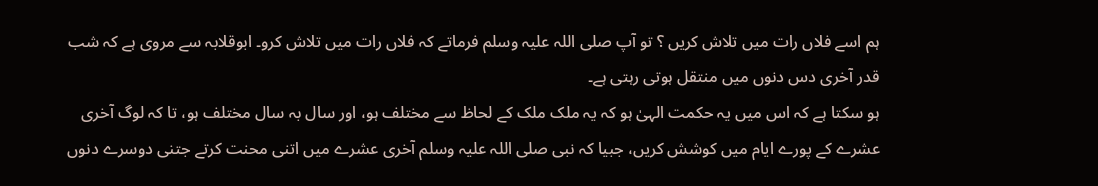ہم اسے فلاں رات میں تلاش کریں ؟ تو آپ صلی اللہ علیہ وسلم فرماتے کہ فلاں رات میں تلاش کرو۔ ابوقلابہ سے مروی ہے کہ شب قدر آخری دس دنوں میں منتقل ہوتی رہتی ہے۔
ہو سکتا ہے کہ اس میں یہ حکمت الہیٰ ہو کہ یہ ملک ملک کے لحاظ سے مختلف ہو، اور سال بہ سال مختلف ہو، تا کہ لوگ آخری عشرے کے پورے ایام میں کوشش کریں، جبیا کہ نبی صلی اللہ علیہ وسلم آخری عشرے میں اتنی محنت کرتے جتنی دوسرے دنوں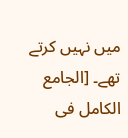میں نہیں کرتے تھے۔ [الجامع الكامل فى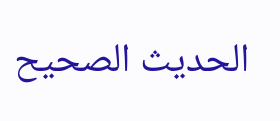الحديث الصحيح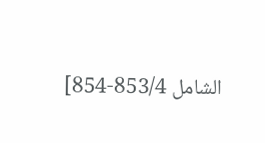الشامل 853/4-854]